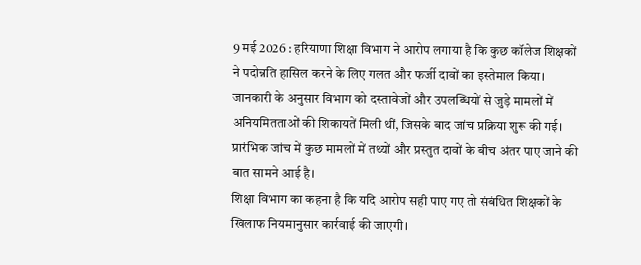9 मई 2026 : हरियाणा शिक्षा विभाग ने आरोप लगाया है कि कुछ कॉलेज शिक्षकों ने पदोन्नति हासिल करने के लिए गलत और फर्जी दावों का इस्तेमाल किया।
जानकारी के अनुसार विभाग को दस्तावेजों और उपलब्धियों से जुड़े मामलों में अनियमितताओं की शिकायतें मिली थीं, जिसके बाद जांच प्रक्रिया शुरू की गई।
प्रारंभिक जांच में कुछ मामलों में तथ्यों और प्रस्तुत दावों के बीच अंतर पाए जाने की बात सामने आई है।
शिक्षा विभाग का कहना है कि यदि आरोप सही पाए गए तो संबंधित शिक्षकों के खिलाफ नियमानुसार कार्रवाई की जाएगी।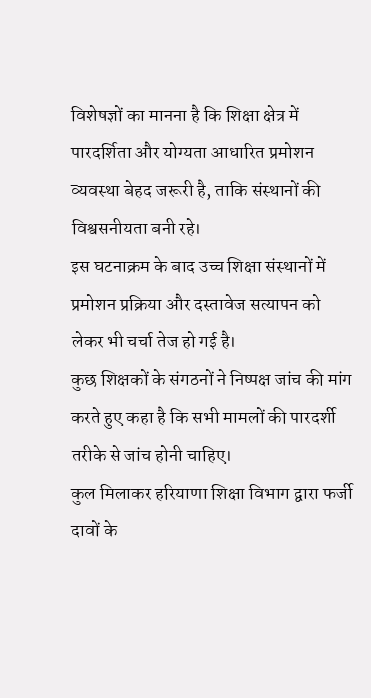विशेषज्ञों का मानना है कि शिक्षा क्षेत्र में पारदर्शिता और योग्यता आधारित प्रमोशन व्यवस्था बेहद जरूरी है, ताकि संस्थानों की विश्वसनीयता बनी रहे।
इस घटनाक्रम के बाद उच्च शिक्षा संस्थानों में प्रमोशन प्रक्रिया और दस्तावेज सत्यापन को लेकर भी चर्चा तेज हो गई है।
कुछ शिक्षकों के संगठनों ने निष्पक्ष जांच की मांग करते हुए कहा है कि सभी मामलों की पारदर्शी तरीके से जांच होनी चाहिए।
कुल मिलाकर हरियाणा शिक्षा विभाग द्वारा फर्जी दावों के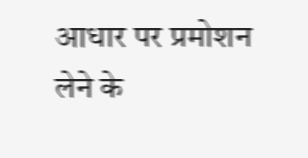आधार पर प्रमोशन लेने के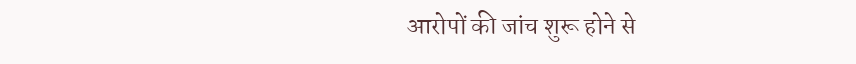आरोपों की जांच शुरू होने से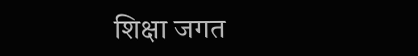शिक्षा जगत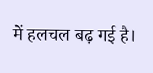में हलचल बढ़ गई है।